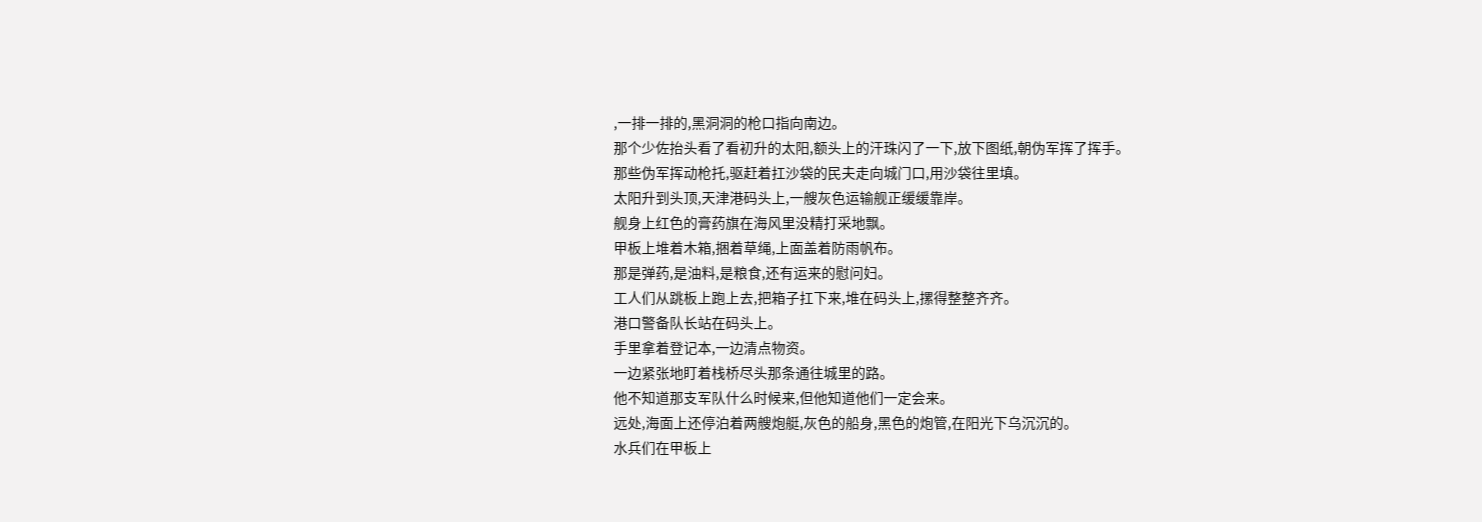,一排一排的,黑洞洞的枪口指向南边。
那个少佐抬头看了看初升的太阳,额头上的汗珠闪了一下,放下图纸,朝伪军挥了挥手。
那些伪军挥动枪托,驱赶着扛沙袋的民夫走向城门口,用沙袋往里填。
太阳升到头顶,天津港码头上,一艘灰色运输舰正缓缓靠岸。
舰身上红色的膏药旗在海风里没精打采地飘。
甲板上堆着木箱,捆着草绳,上面盖着防雨帆布。
那是弹药,是油料,是粮食,还有运来的慰问妇。
工人们从跳板上跑上去,把箱子扛下来,堆在码头上,摞得整整齐齐。
港口警备队长站在码头上。
手里拿着登记本,一边清点物资。
一边紧张地盯着栈桥尽头那条通往城里的路。
他不知道那支军队什么时候来,但他知道他们一定会来。
远处,海面上还停泊着两艘炮艇,灰色的船身,黑色的炮管,在阳光下乌沉沉的。
水兵们在甲板上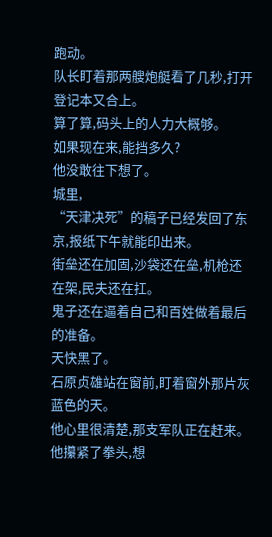跑动。
队长盯着那两艘炮艇看了几秒,打开登记本又合上。
算了算,码头上的人力大概够。
如果现在来,能挡多久?
他没敢往下想了。
城里,
“天津决死”的稿子已经发回了东京,报纸下午就能印出来。
街垒还在加固,沙袋还在垒,机枪还在架,民夫还在扛。
鬼子还在逼着自己和百姓做着最后的准备。
天快黑了。
石原贞雄站在窗前,盯着窗外那片灰蓝色的天。
他心里很清楚,那支军队正在赶来。
他攥紧了拳头,想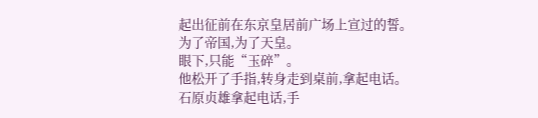起出征前在东京皇居前广场上宣过的誓。
为了帝国,为了天皇。
眼下,只能“玉碎”。
他松开了手指,转身走到桌前,拿起电话。
石原贞雄拿起电话,手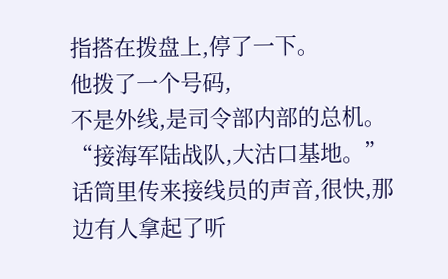指搭在拨盘上,停了一下。
他拨了一个号码,
不是外线,是司令部内部的总机。
“接海军陆战队,大沽口基地。”
话筒里传来接线员的声音,很快,那边有人拿起了听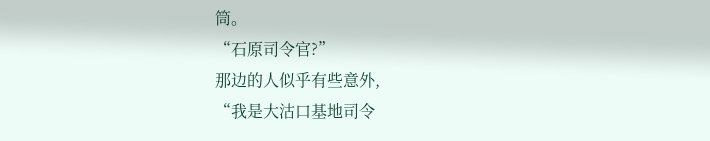筒。
“石原司令官?”
那边的人似乎有些意外,
“我是大沽口基地司令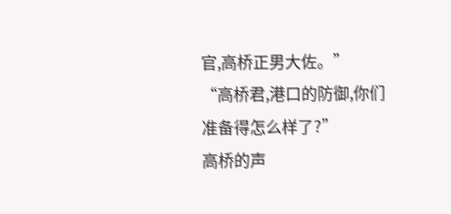官,高桥正男大佐。”
“高桥君,港口的防御,你们准备得怎么样了?”
高桥的声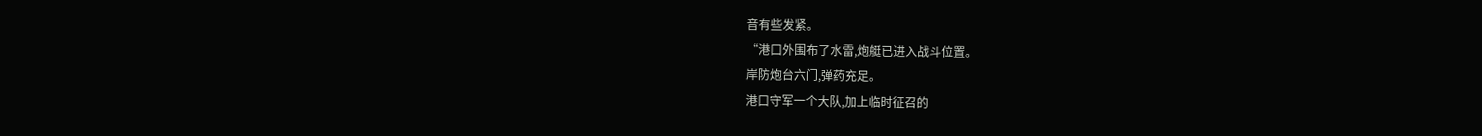音有些发紧。
“港口外围布了水雷,炮艇已进入战斗位置。
岸防炮台六门,弹药充足。
港口守军一个大队,加上临时征召的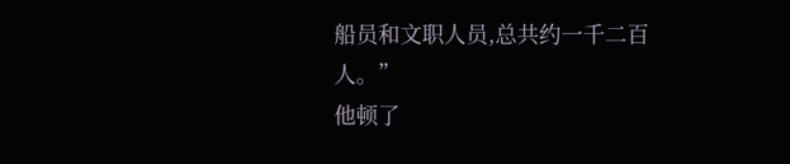船员和文职人员,总共约一千二百人。”
他顿了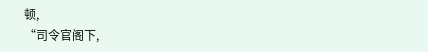顿,
“司令官阁下,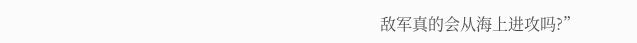敌军真的会从海上进攻吗?”